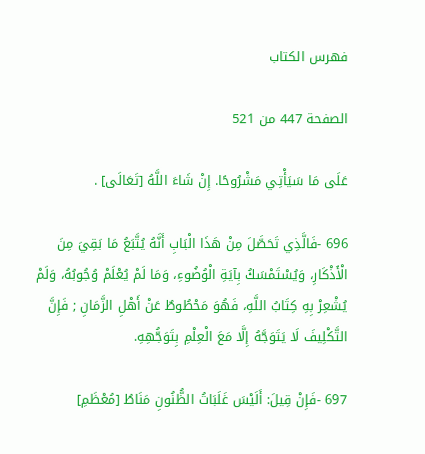فهرس الكتاب

الصفحة 447 من 521

عَلَى مَا سَيَأْتِي مَشْرُوحًا. إِنْ شَاءَ اللَّهُ [تَعَالَى] .

696 -فَالَّذِي تَحَصَّلَ مِنْ هَذَا الْبَابِ أَنَّهُ يُتَّبَعُ مَا بَقِيَ مِنَ الْأَذْكَارِ، وَيُسْتَمْسَكُ بِآيَةِ الْوُضُوءِ، وَمَا لَمْ يُعْلَمْ وُجُوبُهُ، وَلَمْ يُشْعِرْ بِهِ كِتَابُ اللَّهِ، فَهُوَ مَحْطُوطٌ عَنْ أَهْلِ الزَّمَانِ ; فَإِنَّ التَّكْلِيفَ لَا يَتَوَجَّهُ إِلَّا مَعَ الْعِلْمِ بِتَوَجُّهِهِ.

697 -فَإِنْ قِيلَ: أَلَيْسَ غَلَبَاتُ الظُّنُونِ مَنَاطُ [مُعْظَمِ]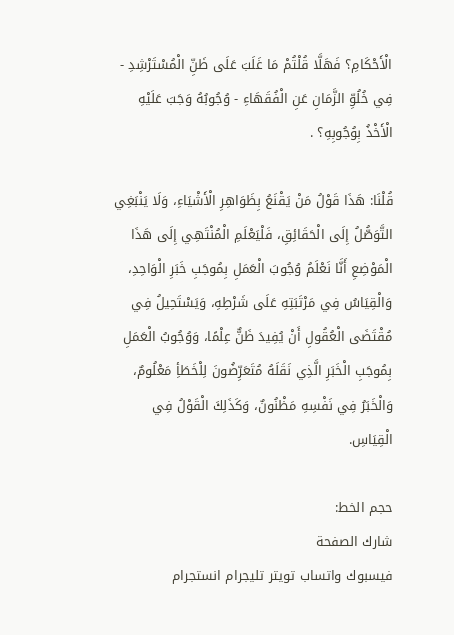الْأَحْكَامِ؟ فَهَلَّا قُلْتُمْ مَا غَلَبَ عَلَى ظَنِّ الْمُسْتَرْشِدِ - فِي خُلُوِّ الزَّمَانِ عَنِ الْفُقَهَاءِ - وُجُوبُهُ وَجَبَ عَلَيْهِ الْأَخْذُ بِوُجُوبِهِ؟ .

قُلْنَا: هَذَا قَوْلُ مَنْ يَقْنَعُ بِظَوَاهِرِ الْأَشْيَاءِ، وَلَا يَنْبَغِي التَّوَصُّلُ إِلَى الْحَقَائِقِ، فَلْيَعْلَمِ الْمُنْتَهِي إِلَى هَذَا الْمَوْضِعِ أَنَّا نَعْلَمُ وُجُوبَ الْعَمَلِ بِمُوجَبِ خَبَرِ الْوَاحِدِ، وَالْقِيَاسُ فِي مَرْتَبَتِهِ عَلَى شَرْطِهِ، وَيَسْتَحِيلُ فِي مُقْتَضَى الْعُقُولِ أَنْ يُفِيدَ ظَنٌّ عِلْمًا، وَوُجُوبُ الْعَمَلِ بِمُوجَبِ الْخَبَرِ الَّذِي نَقَلَهُ مُتَعَرِّضُونَ لِلْخَطَأِ مَعْلُومٌ، وَالْخَبَرُ فِي نَفْسِهِ مَظْنُونٌ، وَكَذَلِكَ الْقَوْلُ فِي الْقِيَاسِ.

حجم الخط:
شارك الصفحة
فيسبوك واتساب تويتر تليجرام انستجرام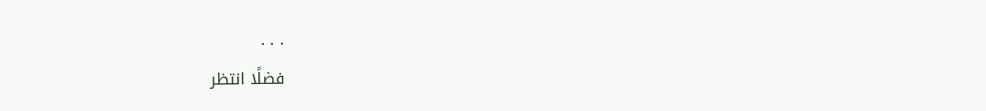. . .
فضلًا انتظر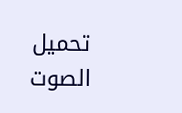تحميل الصوت